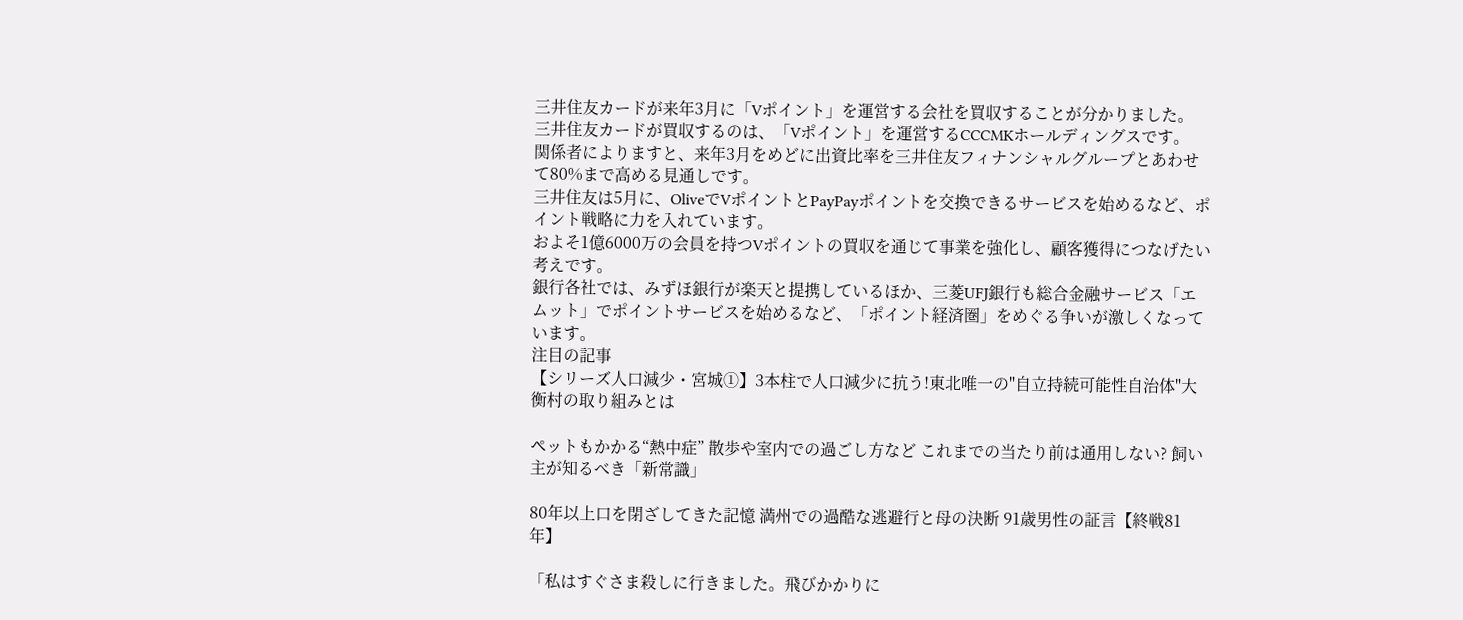三井住友カードが来年3月に「Vポイント」を運営する会社を買収することが分かりました。
三井住友カードが買収するのは、「Vポイント」を運営するCCCMKホールディングスです。
関係者によりますと、来年3月をめどに出資比率を三井住友フィナンシャルグループとあわせて80%まで高める見通しです。
三井住友は5月に、OliveでVポイントとPayPayポイントを交換できるサービスを始めるなど、ポイント戦略に力を入れています。
およそ1億6000万の会員を持つVポイントの買収を通じて事業を強化し、顧客獲得につなげたい考えです。
銀行各社では、みずほ銀行が楽天と提携しているほか、三菱UFJ銀行も総合金融サービス「エムット」でポイントサービスを始めるなど、「ポイント経済圏」をめぐる争いが激しくなっています。
注目の記事
【シリーズ人口減少・宮城①】3本柱で人口減少に抗う!東北唯一の"自立持続可能性自治体"大衡村の取り組みとは

ペットもかかる“熱中症” 散歩や室内での過ごし方など これまでの当たり前は通用しない? 飼い主が知るべき「新常識」

80年以上口を閉ざしてきた記憶 満州での過酷な逃避行と母の決断 91歳男性の証言【終戦81年】

「私はすぐさま殺しに行きました。飛びかかりに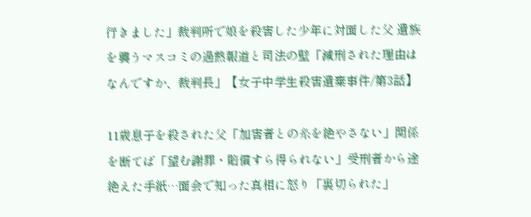行きました」裁判所で娘を殺害した少年に対面した父 遺族を襲うマスコミの過熱報道と司法の壁「減刑された理由はなんですか、裁判長」【女子中学生殺害遺棄事件/第3話】

11歳息子を殺された父「加害者との糸を絶やさない」関係を断てば「望む謝罪・賠償すら得られない」受刑者から途絶えた手紙…面会で知った真相に怒り「裏切られた」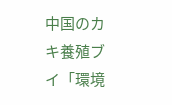中国のカキ養殖ブイ「環境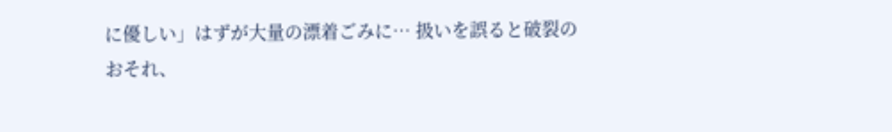に優しい」はずが大量の漂着ごみに… 扱いを誤ると破裂のおそれ、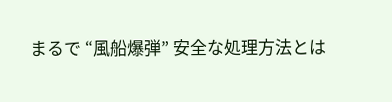まるで “風船爆弾” 安全な処理方法とは